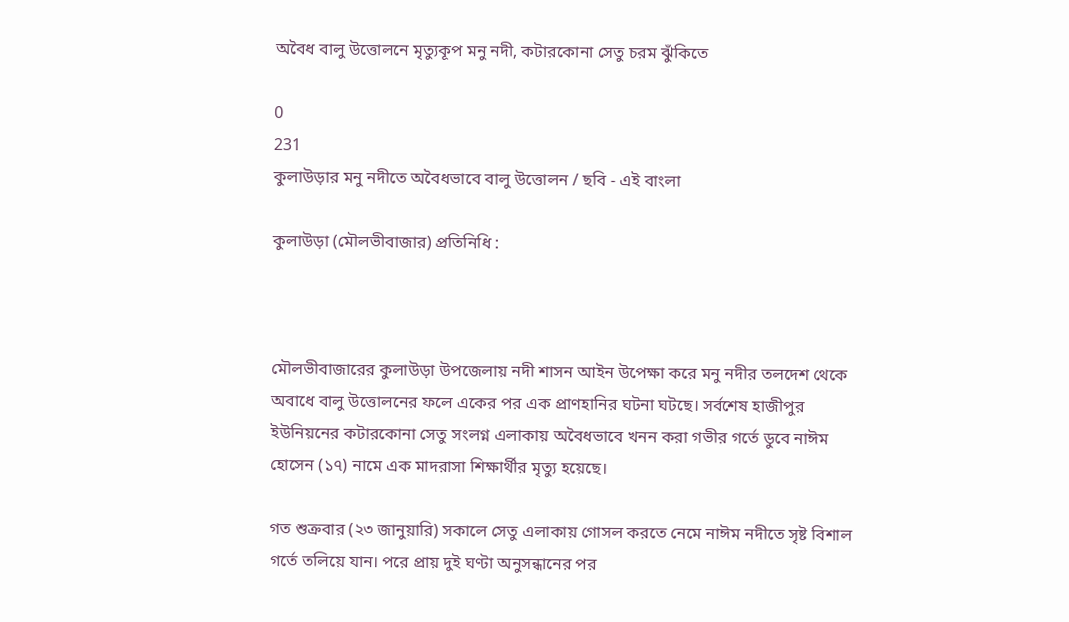অবৈধ বালু উত্তোলনে মৃত্যুকূপ মনু নদী, কটারকোনা সেতু চরম ঝুঁকিতে

0
231
কুলাউড়ার মনু নদীতে অবৈধভাবে বালু উত্তোলন / ছবি - এই বাংলা

কুলাউড়া (মৌলভীবাজার) প্রতিনিধি :



মৌলভীবাজারের কুলাউড়া উপজেলায় নদী শাসন আইন উপেক্ষা করে মনু নদীর তলদেশ থেকে অবাধে বালু উত্তোলনের ফলে একের পর এক প্রাণহানির ঘটনা ঘটছে। সর্বশেষ হাজীপুর ইউনিয়নের কটারকোনা সেতু সংলগ্ন এলাকায় অবৈধভাবে খনন করা গভীর গর্তে ডুবে নাঈম হোসেন (১৭) নামে এক মাদরাসা শিক্ষার্থীর মৃত্যু হয়েছে।

গত শুক্রবার (২৩ জানুয়ারি) সকালে সেতু এলাকায় গোসল করতে নেমে নাঈম নদীতে সৃষ্ট বিশাল গর্তে তলিয়ে যান। পরে প্রায় দুই ঘণ্টা অনুসন্ধানের পর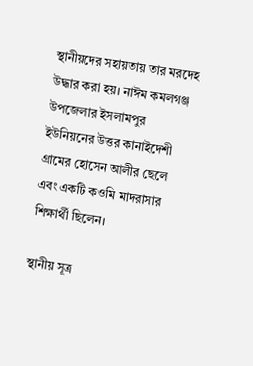স্থানীয়দের সহায়তায় তার মরদেহ উদ্ধার করা হয়। নাঈম কমলগঞ্জ উপজেলার ইসলামপুর ইউনিয়নের উত্তর কানাইদেশী গ্রামের হোসেন আলীর ছেলে এবং একটি কওমি মাদরাসার শিক্ষার্থী ছিলেন।

স্থানীয় সূত্র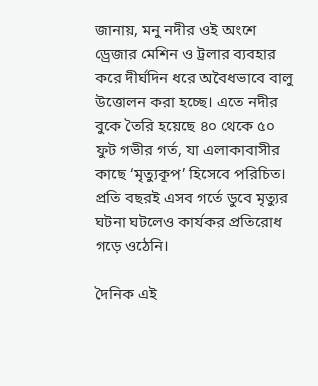জানায়, মনু নদীর ওই অংশে ড্রেজার মেশিন ও ট্রলার ব্যবহার করে দীর্ঘদিন ধরে অবৈধভাবে বালু উত্তোলন করা হচ্ছে। এতে নদীর বুকে তৈরি হয়েছে ৪০ থেকে ৫০ ফুট গভীর গর্ত, যা এলাকাবাসীর কাছে ‘মৃত্যুকূপ’ হিসেবে পরিচিত। প্রতি বছরই এসব গর্তে ডুবে মৃত্যুর ঘটনা ঘটলেও কার্যকর প্রতিরোধ গড়ে ওঠেনি।

দৈনিক এই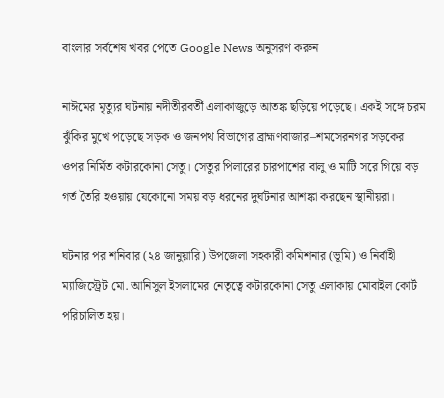বাংলার সর্বশেষ খবর পেতে Google News অনুসরণ করুন

নাঈমের মৃত্যুর ঘটনায় নদীতীরবর্তী এলাকাজুড়ে আতঙ্ক ছড়িয়ে পড়েছে। একই সঙ্গে চরম ঝুঁকির মুখে পড়েছে সড়ক ও জনপথ বিভাগের ব্রাহ্মণবাজার–শমসেরনগর সড়কের ওপর নির্মিত কটারকোনা সেতু। সেতুর পিলারের চারপাশের বালু ও মাটি সরে গিয়ে বড় গর্ত তৈরি হওয়ায় যেকোনো সময় বড় ধরনের দুর্ঘটনার আশঙ্কা করছেন স্থানীয়রা।

ঘটনার পর শনিবার (২৪ জানুয়ারি) উপজেলা সহকারী কমিশনার (ভূমি) ও নির্বাহী ম্যাজিস্ট্রেট মো. আনিসুল ইসলামের নেতৃত্বে কটারকোনা সেতু এলাকায় মোবাইল কোর্ট পরিচালিত হয়।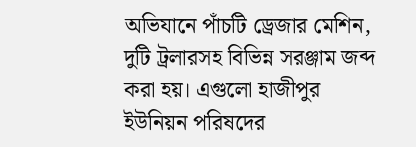অভিযানে পাঁচটি ড্রেজার মেশিন, দুটি ট্রলারসহ বিভিন্ন সরঞ্জাম জব্দ করা হয়। এগুলো হাজীপুর ইউনিয়ন পরিষদের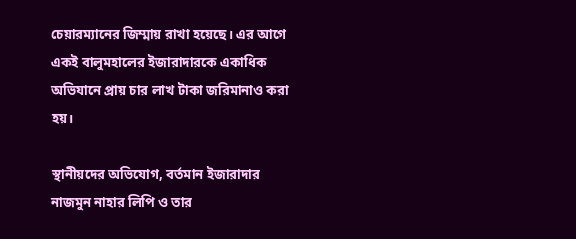চেয়ারম্যানের জিম্মায় রাখা হয়েছে। এর আগে একই বালুমহালের ইজারাদারকে একাধিক অভিযানে প্রায় চার লাখ টাকা জরিমানাও করা হয়।

স্থানীয়দের অভিযোগ, বর্তমান ইজারাদার নাজমুন নাহার লিপি ও তার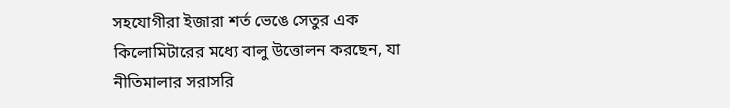সহযোগীরা ইজারা শর্ত ভেঙে সেতুর এক কিলোমিটারের মধ্যে বালু উত্তোলন করছেন, যা নীতিমালার সরাসরি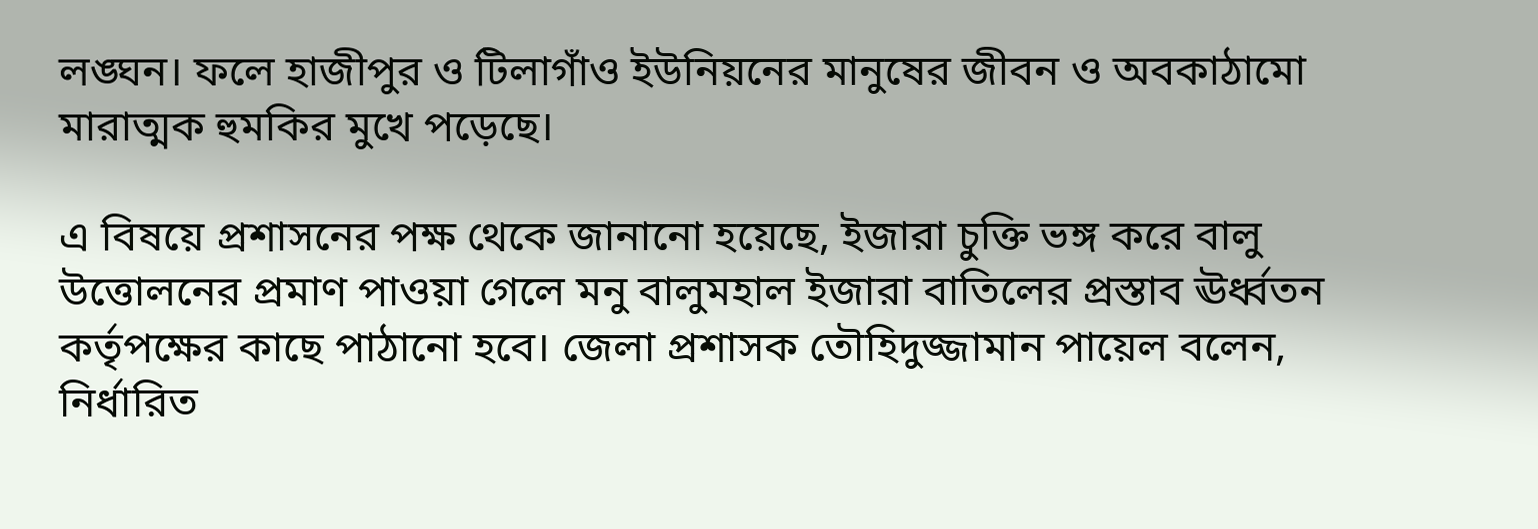লঙ্ঘন। ফলে হাজীপুর ও টিলাগাঁও ইউনিয়নের মানুষের জীবন ও অবকাঠামো মারাত্মক হুমকির মুখে পড়েছে।

এ বিষয়ে প্রশাসনের পক্ষ থেকে জানানো হয়েছে, ইজারা চুক্তি ভঙ্গ করে বালু উত্তোলনের প্রমাণ পাওয়া গেলে মনু বালুমহাল ইজারা বাতিলের প্রস্তাব ঊর্ধ্বতন কর্তৃপক্ষের কাছে পাঠানো হবে। জেলা প্রশাসক তৌহিদুজ্জামান পায়েল বলেন, নির্ধারিত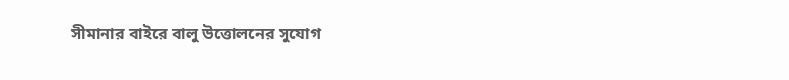সীমানার বাইরে বালু উত্তোলনের সুযোগ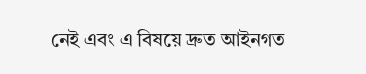নেই এবং এ বিষয়ে দ্রুত আইনগত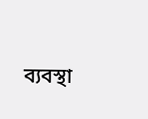ব্যবস্থা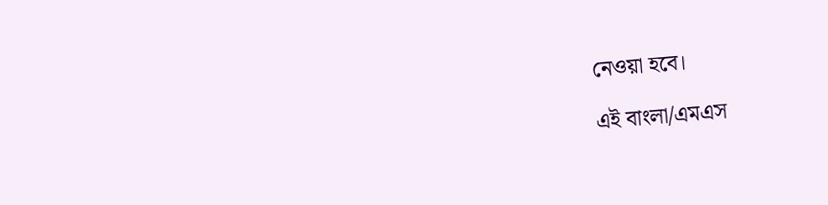নেওয়া হবে।

এই বাংলা/এমএস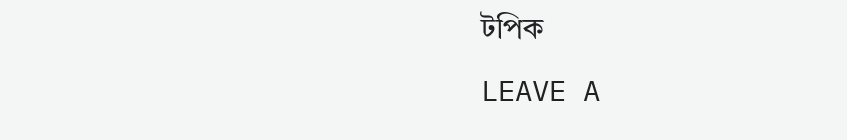টপিক

LEAVE A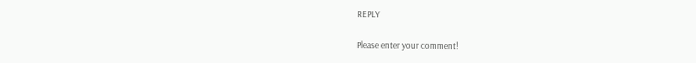REPLY

Please enter your comment!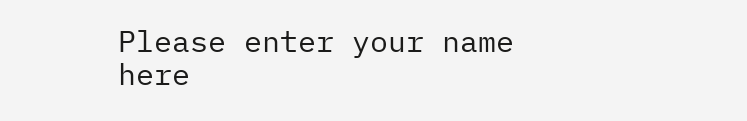Please enter your name here